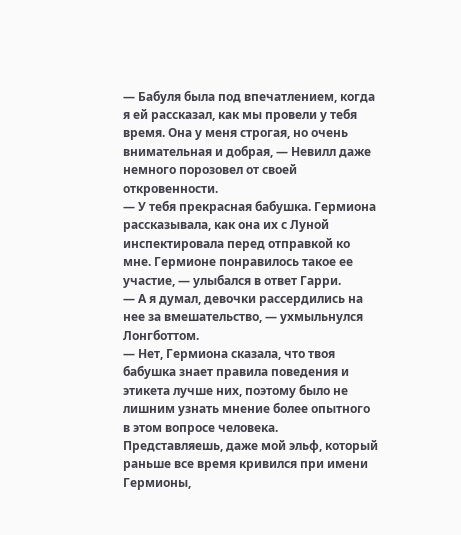— Бабуля была под впечатлением, когда я ей рассказал, как мы провели у тебя время. Она у меня строгая, но очень внимательная и добрая, — Невилл даже немного порозовел от своей откровенности.
— У тебя прекрасная бабушка. Гермиона рассказывала, как она их с Луной инспектировала перед отправкой ко мне. Гермионе понравилось такое ее участие, — улыбался в ответ Гарри.
— А я думал, девочки рассердились на нее за вмешательство, — ухмыльнулся Лонгботтом.
— Нет, Гермиона сказала, что твоя бабушка знает правила поведения и этикета лучше них, поэтому было не лишним узнать мнение более опытного в этом вопросе человека. Представляешь, даже мой эльф, который раньше все время кривился при имени Гермионы,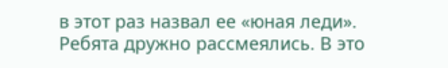в этот раз назвал ее «юная леди».
Ребята дружно рассмеялись. В это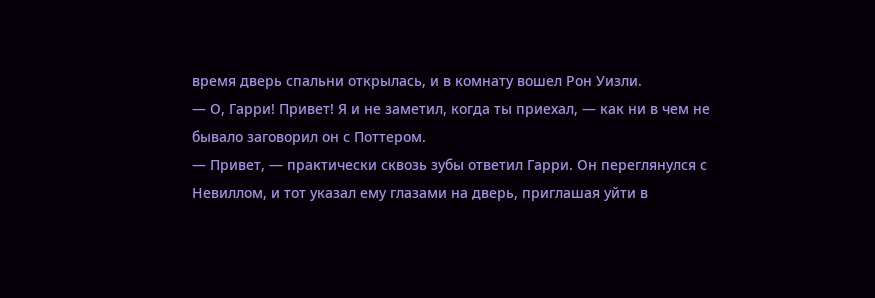время дверь спальни открылась, и в комнату вошел Рон Уизли.
— О, Гарри! Привет! Я и не заметил, когда ты приехал, — как ни в чем не бывало заговорил он с Поттером.
— Привет, — практически сквозь зубы ответил Гарри. Он переглянулся с Невиллом, и тот указал ему глазами на дверь, приглашая уйти в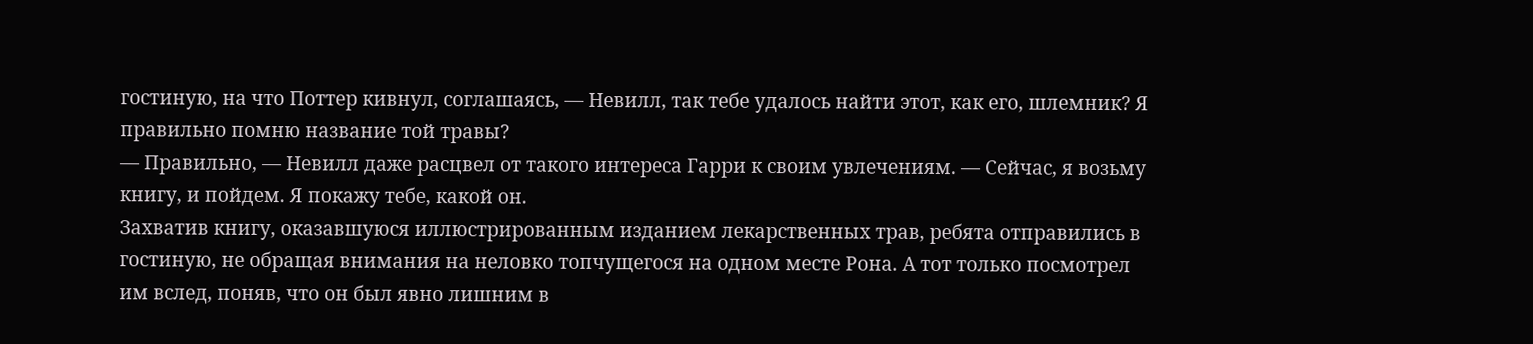гостиную, на что Поттер кивнул, соглашаясь, — Невилл, так тебе удалось найти этот, как его, шлемник? Я правильно помню название той травы?
— Правильно, — Невилл даже расцвел от такого интереса Гарри к своим увлечениям. — Сейчас, я возьму книгу, и пойдем. Я покажу тебе, какой он.
Захватив книгу, оказавшуюся иллюстрированным изданием лекарственных трав, ребята отправились в гостиную, не обращая внимания на неловко топчущегося на одном месте Рона. А тот только посмотрел им вслед, поняв, что он был явно лишним в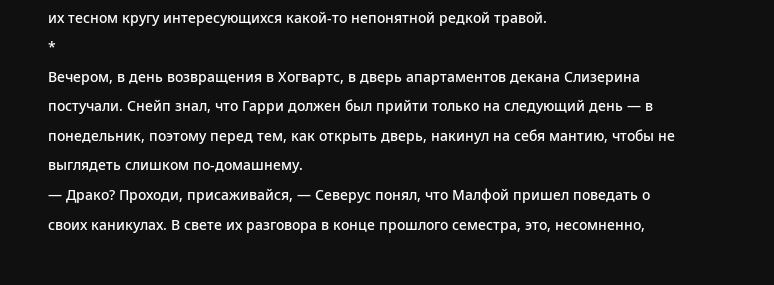их тесном кругу интересующихся какой-то непонятной редкой травой.
*
Вечером, в день возвращения в Хогвартс, в дверь апартаментов декана Слизерина постучали. Снейп знал, что Гарри должен был прийти только на следующий день — в понедельник, поэтому перед тем, как открыть дверь, накинул на себя мантию, чтобы не выглядеть слишком по-домашнему.
— Драко? Проходи, присаживайся, — Северус понял, что Малфой пришел поведать о своих каникулах. В свете их разговора в конце прошлого семестра, это, несомненно,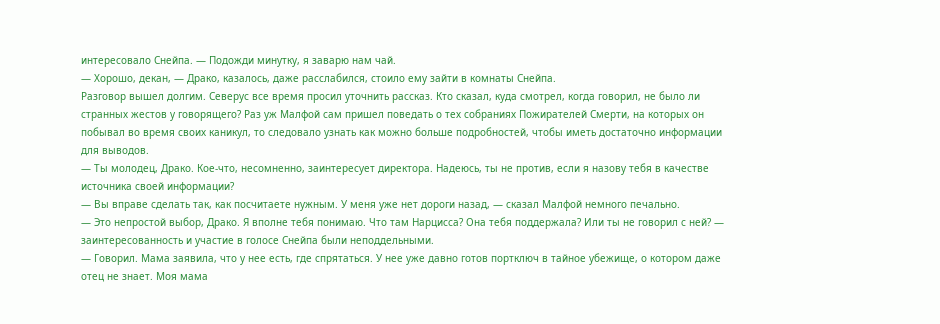интересовало Снейпа. — Подожди минутку, я заварю нам чай.
— Хорошо, декан, — Драко, казалось, даже расслабился, стоило ему зайти в комнаты Снейпа.
Разговор вышел долгим. Северус все время просил уточнить рассказ. Кто сказал, куда смотрел, когда говорил, не было ли странных жестов у говорящего? Раз уж Малфой сам пришел поведать о тех собраниях Пожирателей Смерти, на которых он побывал во время своих каникул, то следовало узнать как можно больше подробностей, чтобы иметь достаточно информации для выводов.
— Ты молодец, Драко. Кое-что, несомненно, заинтересует директора. Надеюсь, ты не против, если я назову тебя в качестве источника своей информации?
— Вы вправе сделать так, как посчитаете нужным. У меня уже нет дороги назад, — сказал Малфой немного печально.
— Это непростой выбор, Драко. Я вполне тебя понимаю. Что там Нарцисса? Она тебя поддержала? Или ты не говорил с ней? — заинтересованность и участие в голосе Снейпа были неподдельными.
— Говорил. Мама заявила, что у нее есть, где спрятаться. У нее уже давно готов портключ в тайное убежище, о котором даже отец не знает. Моя мама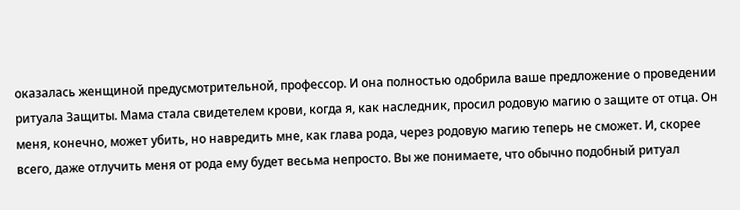оказалась женщиной предусмотрительной, профессор. И она полностью одобрила ваше предложение о проведении ритуала Защиты. Мама стала свидетелем крови, когда я, как наследник, просил родовую магию о защите от отца. Он меня, конечно, может убить, но навредить мне, как глава рода, через родовую магию теперь не сможет. И, скорее всего, даже отлучить меня от рода ему будет весьма непросто. Вы же понимаете, что обычно подобный ритуал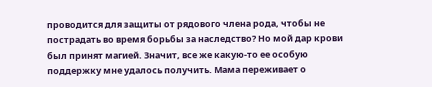проводится для защиты от рядового члена рода, чтобы не пострадать во время борьбы за наследство? Но мой дар крови был принят магией. Значит, все же какую-то ее особую поддержку мне удалось получить. Мама переживает о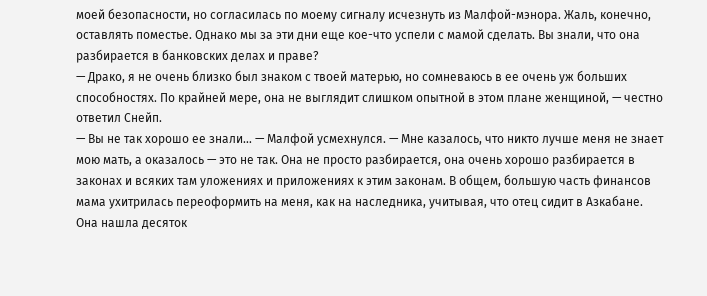моей безопасности, но согласилась по моему сигналу исчезнуть из Малфой-мэнора. Жаль, конечно, оставлять поместье. Однако мы за эти дни еще кое-что успели с мамой сделать. Вы знали, что она разбирается в банковских делах и праве?
— Драко, я не очень близко был знаком с твоей матерью, но сомневаюсь в ее очень уж больших способностях. По крайней мере, она не выглядит слишком опытной в этом плане женщиной, — честно ответил Снейп.
— Вы не так хорошо ее знали… — Малфой усмехнулся. — Мне казалось, что никто лучше меня не знает мою мать, а оказалось — это не так. Она не просто разбирается, она очень хорошо разбирается в законах и всяких там уложениях и приложениях к этим законам. В общем, большую часть финансов мама ухитрилась переоформить на меня, как на наследника, учитывая, что отец сидит в Азкабане. Она нашла десяток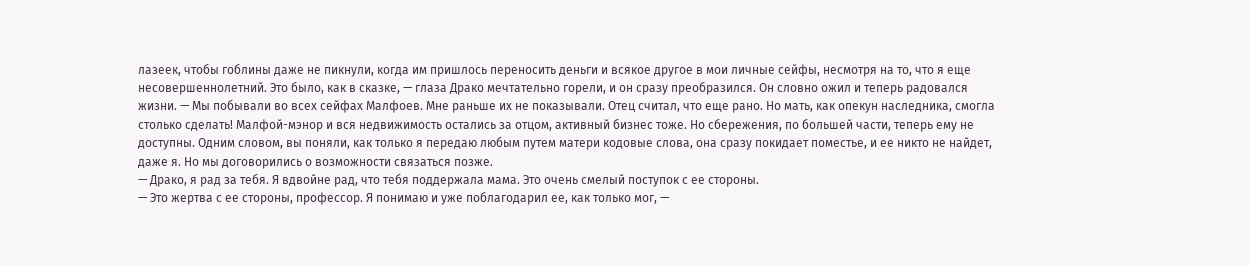лазеек, чтобы гоблины даже не пикнули, когда им пришлось переносить деньги и всякое другое в мои личные сейфы, несмотря на то, что я еще несовершеннолетний. Это было, как в сказке, — глаза Драко мечтательно горели, и он сразу преобразился. Он словно ожил и теперь радовался жизни. — Мы побывали во всех сейфах Малфоев. Мне раньше их не показывали. Отец считал, что еще рано. Но мать, как опекун наследника, смогла столько сделать! Малфой-мэнор и вся недвижимость остались за отцом, активный бизнес тоже. Но сбережения, по большей части, теперь ему не доступны. Одним словом, вы поняли, как только я передаю любым путем матери кодовые слова, она сразу покидает поместье, и ее никто не найдет, даже я. Но мы договорились о возможности связаться позже.
— Драко, я рад за тебя. Я вдвойне рад, что тебя поддержала мама. Это очень смелый поступок с ее стороны.
— Это жертва с ее стороны, профессор. Я понимаю и уже поблагодарил ее, как только мог, —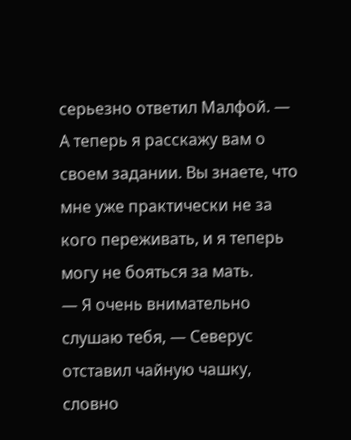серьезно ответил Малфой. — А теперь я расскажу вам о своем задании. Вы знаете, что мне уже практически не за кого переживать, и я теперь могу не бояться за мать.
— Я очень внимательно слушаю тебя, — Северус отставил чайную чашку, словно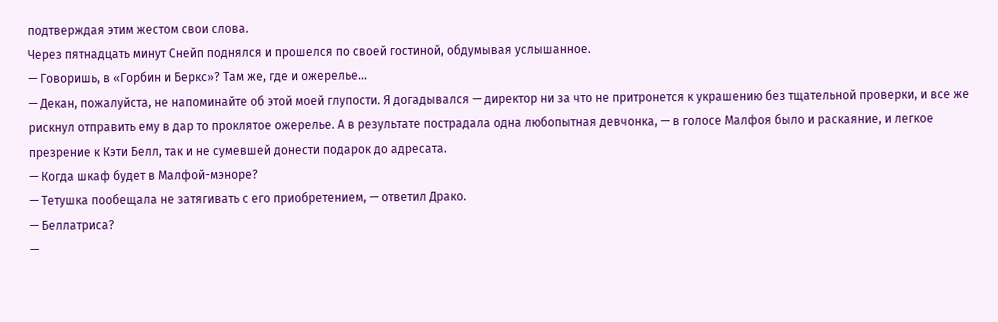подтверждая этим жестом свои слова.
Через пятнадцать минут Снейп поднялся и прошелся по своей гостиной, обдумывая услышанное.
— Говоришь, в «Горбин и Беркс»? Там же, где и ожерелье…
— Декан, пожалуйста, не напоминайте об этой моей глупости. Я догадывался — директор ни за что не притронется к украшению без тщательной проверки, и все же рискнул отправить ему в дар то проклятое ожерелье. А в результате пострадала одна любопытная девчонка, — в голосе Малфоя было и раскаяние, и легкое презрение к Кэти Белл, так и не сумевшей донести подарок до адресата.
— Когда шкаф будет в Малфой-мэноре?
— Тетушка пообещала не затягивать с его приобретением, — ответил Драко.
— Беллатриса?
—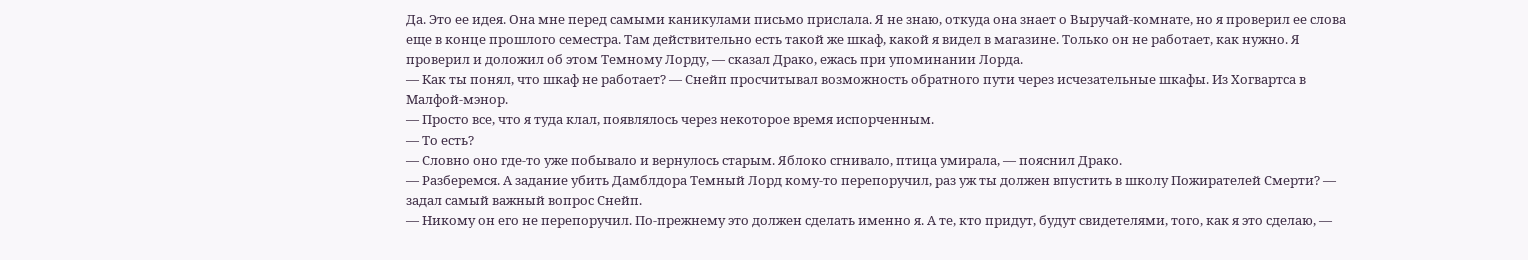Да. Это ее идея. Она мне перед самыми каникулами письмо прислала. Я не знаю, откуда она знает о Выручай-комнате, но я проверил ее слова еще в конце прошлого семестра. Там действительно есть такой же шкаф, какой я видел в магазине. Только он не работает, как нужно. Я проверил и доложил об этом Темному Лорду, — сказал Драко, ежась при упоминании Лорда.
— Как ты понял, что шкаф не работает? — Снейп просчитывал возможность обратного пути через исчезательные шкафы. Из Хогвартса в Малфой-мэнор.
— Просто все, что я туда клал, появлялось через некоторое время испорченным.
— То есть?
— Словно оно где-то уже побывало и вернулось старым. Яблоко сгнивало, птица умирала, — пояснил Драко.
— Разберемся. А задание убить Дамблдора Темный Лорд кому-то перепоручил, раз уж ты должен впустить в школу Пожирателей Смерти? — задал самый важный вопрос Снейп.
— Никому он его не перепоручил. По-прежнему это должен сделать именно я. А те, кто придут, будут свидетелями, того, как я это сделаю, —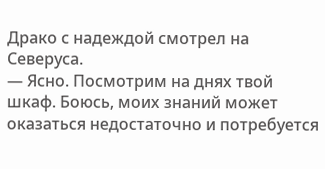Драко с надеждой смотрел на Северуса.
— Ясно. Посмотрим на днях твой шкаф. Боюсь, моих знаний может оказаться недостаточно и потребуется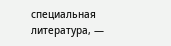специальная литература, —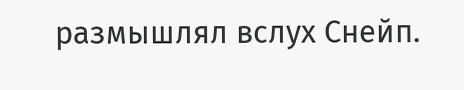размышлял вслух Снейп.